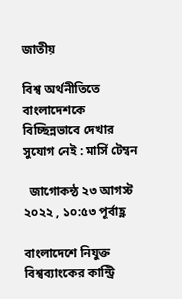জাতীয়

বিশ্ব অর্থনীতিতে বাংলাদেশকে বিচ্ছিন্নভাবে দেখার সুযোগ নেই : মার্সি টেম্বন

  জাগোকন্ঠ ২৩ আগস্ট ২০২২ , ১০:৫৩ পূর্বাহ্ণ

বাংলাদেশে নিযুক্ত বিশ্বব্যাংকের কান্ট্রি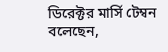ডিরেক্টর মার্সি টেম্বন বলেছেন,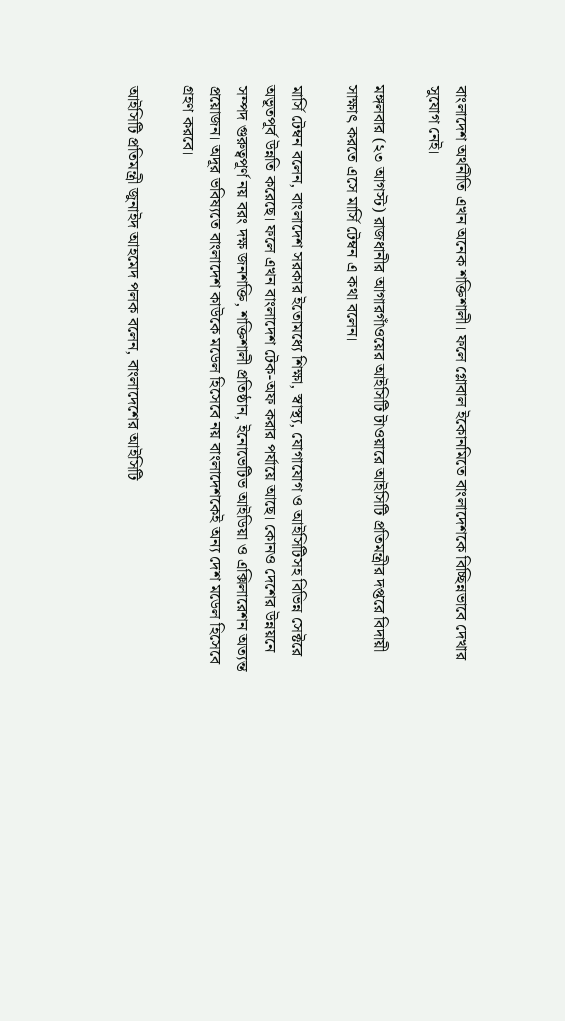বাংলাদেশ অর্থনীতি এখন অনেক শক্তিশালী। ফলে গ্লোবাল ইকোনমিতে বাংলাদেশকে বিচ্ছিন্নভাবে দেখার সুযোগ নেই।

মঙ্গলবার (২৩ আগস্ট) রাজধানীর আগারগাঁওয়ের আইসিটি টাওয়ারে আইসিটি প্রতিমন্ত্রীর দপ্তরে বিদায়ী সাক্ষাৎ করতে এসে মার্সি টেম্বন এ কথা বলেন।

মার্সি টেম্বন বলেন, বাংলাদেশ সরকার ইতোমধ্যে শিক্ষা, স্বাস্থ্য, যোগাযোগ ও আইসিটিসহ বিভিন্ন সেক্টরে অভূতপূর্ব উন্নতি করেছে। ফলে এখন বাংলাদেশ টেক-অফ করার পর্যায়ে আছে। কোনও দেশের উন্নয়নে সম্পদ গুরুত্বপূর্ণ নয় বরং দক্ষ জনশক্তি, শক্তিশালী প্রতিষ্ঠান, ইনোভেটিভ আইডিয়া ও এক্সিলারেশন অত্যন্ত প্রয়োজন। অদূর ভবিষ্যতে বাংলাদেশ কাউকে মডেল হিসেবে নয় বাংলাদেশকেই অন্য দেশ মডেল হিসেবে গ্রহণ করবে।

আইসিটি প্রতিমন্ত্রী জুনাইদ আহমেদ পলক বলেন, বাংলাদেশের আইসিটি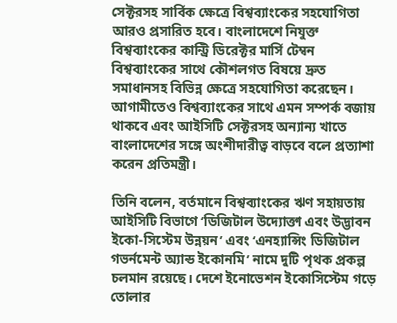সেক্টরসহ সার্বিক ক্ষেত্রে বিশ্বব্যাংকের সহযোগিতা আরও প্রসারিত হবে। বাংলাদেশে নিযুক্ত বিশ্বব্যাংকের কান্ট্রি ডিরেক্টর মার্সি টেম্বন বিশ্বব্যাংকের সাথে কৌশলগত বিষয়ে দ্রুত সমাধানসহ বিভিন্ন ক্ষেত্রে সহযোগিতা করেছেন। আগামীতেও বিশ্বব্যাংকের সাথে এমন সম্পর্ক বজায় থাকবে এবং আইসিটি সেক্টরসহ অন্যান্য খাতে বাংলাদেশের সঙ্গে অংশীদারীত্ব বাড়বে বলে প্রত্যাশা করেন প্রতিমন্ত্রী।

তিনি বলেন, বর্তমানে বিশ্বব্যাংকের ঋণ সহায়তায় আইসিটি বিভাগে ‘ডিজিটাল উদ্যোক্তা এবং উদ্ভাবন ইকো-সিস্টেম উন্নয়ন’ এবং ‘এনহ্যান্সিং ডিজিটাল গভর্নমেন্ট অ্যান্ড ইকোনমি’ নামে দুটি পৃথক প্রকল্প চলমান রয়েছে। দেশে ইনোভেশন ইকোসিস্টেম গড়ে তোলার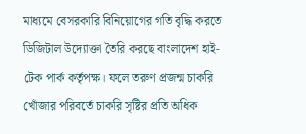মাধ্যমে বেসরকারি বিনিয়োগের গতি বৃদ্ধি করতে ডিজিটাল উদ্যোক্তা তৈরি করছে বাংলাদেশ হাই-টেক পার্ক কর্তৃপক্ষ। ফলে তরুণ প্রজন্ম চাকরি খোঁজার পরিবর্তে চাকরি সৃষ্টির প্রতি অধিক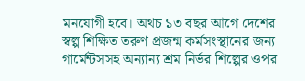মনযোগী হবে। অথচ ১৩ বছর আগে দেশের স্বল্প শিক্ষিত তরুণ প্রজন্ম কর্মসংস্থানের জন্য গার্মেন্টসসহ অন্যান্য শ্রম নির্ভর শিল্পের ওপর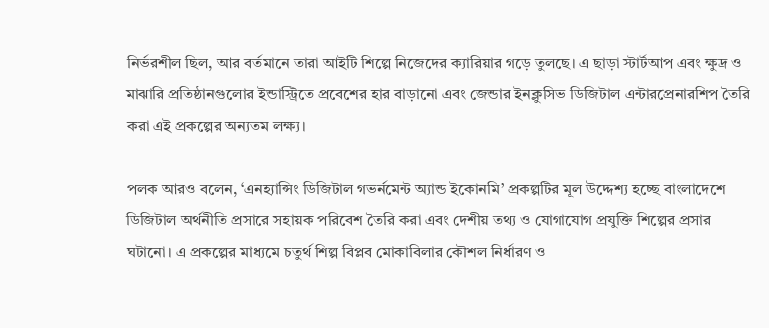নির্ভরশীল ছিল, আর বর্তমানে তারা আইটি শিল্পে নিজেদের ক্যারিয়ার গড়ে তুলছে। এ ছাড়া স্টার্টআপ এবং ক্ষুদ্র ও মাঝারি প্রতিষ্ঠানগুলোর ইন্ডাস্ট্রিতে প্রবেশের হার বাড়ানো এবং জেন্ডার ইনক্লুসিভ ডিজিটাল এন্টারপ্রেনারশিপ তৈরি করা এই প্রকল্পের অন্যতম লক্ষ্য।

পলক আরও বলেন, ‘এনহ্যান্সিং ডিজিটাল গভর্নমেন্ট অ্যান্ড ইকোনমি’ প্রকল্পটির মূল উদ্দেশ্য হচ্ছে বাংলাদেশে ডিজিটাল অর্থনীতি প্রসারে সহায়ক পরিবেশ তৈরি করা এবং দেশীয় তথ্য ও যোগাযোগ প্রযুক্তি শিল্পের প্রসার ঘটানো। এ প্রকল্পের মাধ্যমে চতুর্থ শিল্প বিপ্লব মোকাবিলার কৌশল নির্ধারণ ও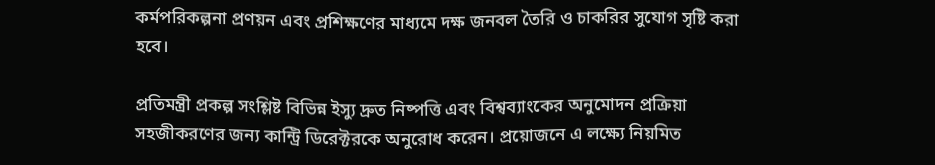কর্মপরিকল্পনা প্রণয়ন এবং প্রশিক্ষণের মাধ্যমে দক্ষ জনবল তৈরি ও চাকরির সুযোগ সৃষ্টি করা হবে।

প্রতিমন্ত্রী প্রকল্প সংশ্লিষ্ট বিভিন্ন ইস্যু দ্রুত নিষ্পত্তি এবং বিশ্বব্যাংকের অনুমোদন প্রক্রিয়া সহজীকরণের জন্য কান্ট্রি ডিরেক্টরকে অনুরোধ করেন। প্রয়োজনে এ লক্ষ্যে নিয়মিত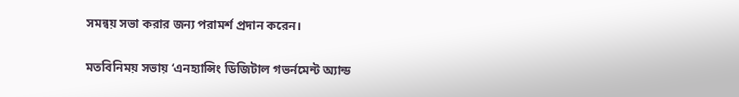সমন্বয় সভা করার জন্য পরামর্শ প্রদান করেন।

মতবিনিময় সভায় ‘এনহ্যান্সিং ডিজিটাল গভর্নমেন্ট অ্যান্ড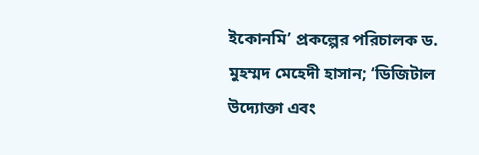ইকোনমি’ প্রকল্পের পরিচালক ড. মুহম্মদ মেহেদী হাসান; ‘ডিজিটাল উদ্যোক্তা এবং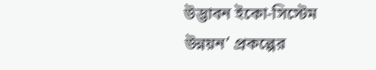উদ্ভাবন ইকো-সিস্টেম উন্নয়ন’ প্রকল্পের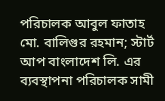পরিচালক আবুল ফাতাহ মো. বালিগুর রহমান; স্টার্ট আপ বাংলাদেশ লি. এর ব্যবস্থাপনা পরিচালক সামী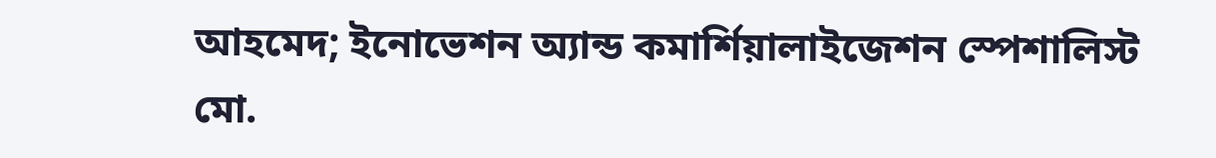আহমেদ; ইনোভেশন অ্যান্ড কমার্শিয়ালাইজেশন স্পেশালিস্ট মো.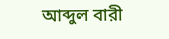আব্দুল বারী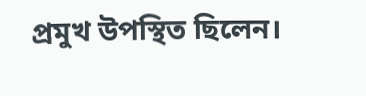প্রমুখ উপস্থিত ছিলেন।